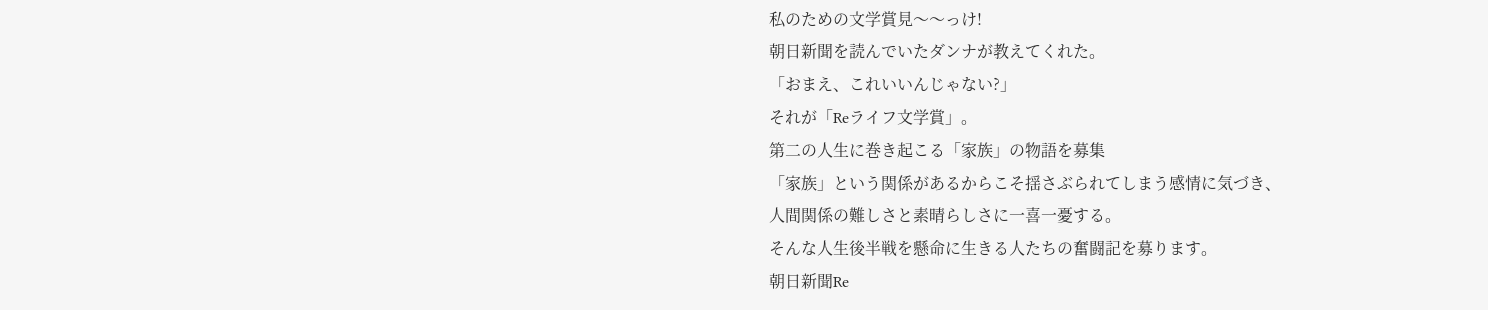私のための文学賞見〜〜っけ!
朝日新聞を読んでいたダンナが教えてくれた。
「おまえ、これいいんじゃない?」
それが「Reライフ文学賞」。
第二の人生に巻き起こる「家族」の物語を募集
「家族」という関係があるからこそ揺さぶられてしまう感情に気づき、
人間関係の難しさと素晴らしさに一喜一憂する。
そんな人生後半戦を懸命に生きる人たちの奮闘記を募ります。
朝日新聞Re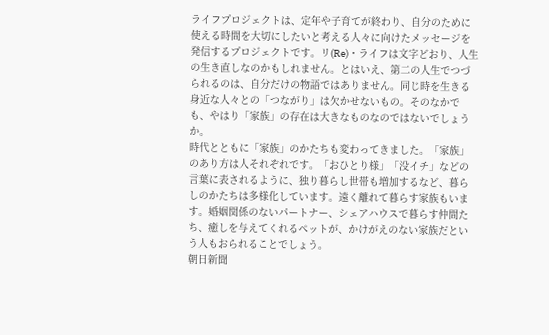ライフプロジェクトは、定年や子育てが終わり、自分のために使える時間を大切にしたいと考える人々に向けたメッセージを発信するプロジェクトです。リ(Re)・ライフは文字どおり、人生の生き直しなのかもしれません。とはいえ、第二の人生でつづられるのは、自分だけの物語ではありません。同じ時を生きる身近な人々との「つながり」は欠かせないもの。そのなかでも、やはり「家族」の存在は大きなものなのではないでしょうか。
時代とともに「家族」のかたちも変わってきました。「家族」のあり方は人それぞれです。「おひとり様」「没イチ」などの言葉に表されるように、独り暮らし世帯も増加するなど、暮らしのかたちは多様化しています。遠く離れて暮らす家族もいます。婚姻関係のないパートナー、シェアハウスで暮らす仲間たち、癒しを与えてくれるペットが、かけがえのない家族だという人もおられることでしょう。
朝日新聞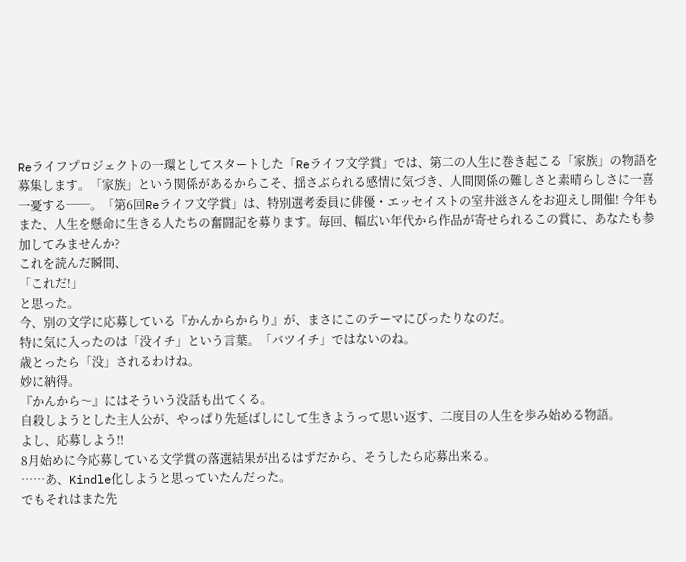Reライフプロジェクトの一環としてスタートした「Reライフ文学賞」では、第二の人生に巻き起こる「家族」の物語を募集します。「家族」という関係があるからこそ、揺さぶられる感情に気づき、人間関係の難しさと素晴らしさに一喜一憂する──。「第6回Reライフ文学賞」は、特別選考委員に俳優・エッセイストの室井滋さんをお迎えし開催! 今年もまた、人生を懸命に生きる人たちの奮闘記を募ります。毎回、幅広い年代から作品が寄せられるこの賞に、あなたも参加してみませんか?
これを読んだ瞬間、
「これだ!」
と思った。
今、別の文学に応募している『かんからからり』が、まさにこのテーマにぴったりなのだ。
特に気に入ったのは「没イチ」という言葉。「バツイチ」ではないのね。
歳とったら「没」されるわけね。
妙に納得。
『かんから〜』にはそういう没話も出てくる。
自殺しようとした主人公が、やっぱり先延ばしにして生きようって思い返す、二度目の人生を歩み始める物語。
よし、応募しよう‼
8月始めに今応募している文学賞の落選結果が出るはずだから、そうしたら応募出来る。
……あ、Kindle化しようと思っていたんだった。
でもそれはまた先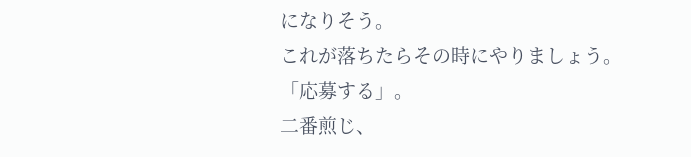になりそう。
これが落ちたらその時にやりましょう。
「応募する」。
二番煎じ、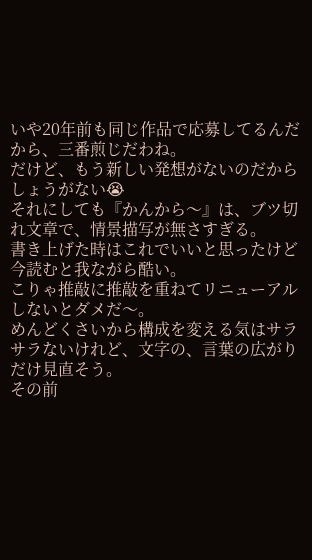いや20年前も同じ作品で応募してるんだから、三番煎じだわね。
だけど、もう新しい発想がないのだからしょうがない😭
それにしても『かんから〜』は、ブツ切れ文章で、情景描写が無さすぎる。
書き上げた時はこれでいいと思ったけど今読むと我ながら酷い。
こりゃ推敲に推敲を重ねてリニューアルしないとダメだ〜。
めんどくさいから構成を変える気はサラサラないけれど、文字の、言葉の広がりだけ見直そう。
その前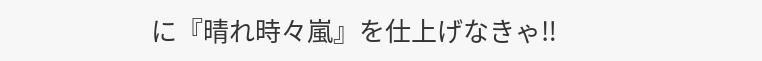に『晴れ時々嵐』を仕上げなきゃ‼